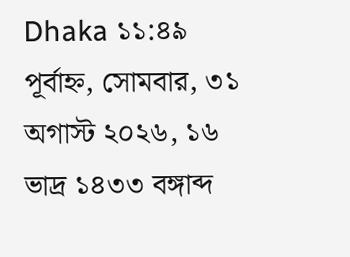Dhaka ১১:৪৯ পূর্বাহ্ন, সোমবার, ৩১ অগাস্ট ২০২৬, ১৬ ভাদ্র ১৪৩৩ বঙ্গাব্দ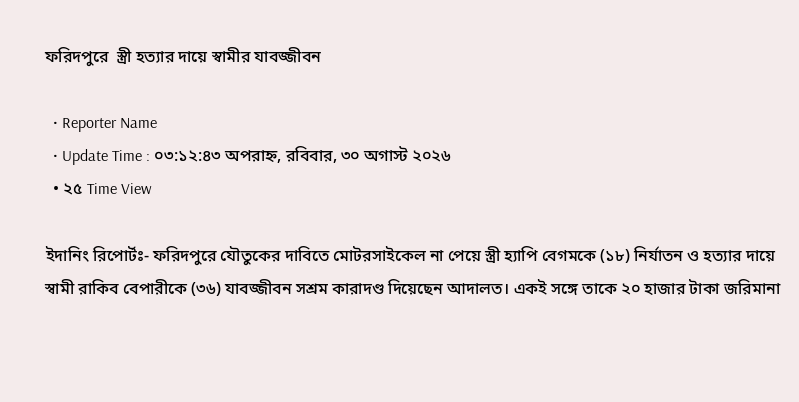ফরিদপুরে ‌ স্ত্রী হত্যার দায়ে স্বামীর যাবজ্জীবন

  • Reporter Name
  • Update Time : ০৩:১২:৪৩ অপরাহ্ন, রবিবার, ৩০ অগাস্ট ২০২৬
  • ২৫ Time View

ইদানিং রিপোর্টঃ- ফরিদপুরে যৌতুকের দাবিতে মোটরসাইকেল না পেয়ে স্ত্রী হ্যাপি বেগমকে (১৮) নির্যাতন ও হত্যার দায়ে স্বামী রাকিব বেপারীকে (৩৬) যাবজ্জীবন সশ্রম কারাদণ্ড দিয়েছেন আদালত। একই সঙ্গে তাকে ২০ হাজার টাকা জরিমানা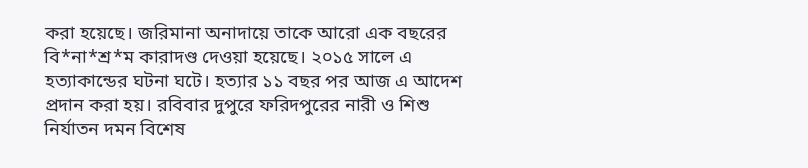করা হয়েছে। জরিমানা অনাদায়ে তাকে আরো এক বছরের বি*না*শ্র*ম কারাদণ্ড দেওয়া হয়েছে। ২০১৫ সালে এ হত্যাকান্ডের ঘটনা ঘটে। হত্যার ১১ বছর পর আজ এ আদেশ প্রদান করা হয়। রবিবার দুপুরে ফরিদপুরের নারী ও শিশু নির্যাতন দমন বিশেষ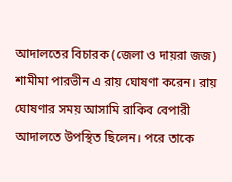আদালতের বিচারক (জেলা ও দায়রা জজ) শামীমা পারভীন এ রায় ঘোষণা করেন। রায় ঘোষণার সময় আসামি রাকিব বেপারী আদালতে উপস্থিত ছিলেন। পরে তাকে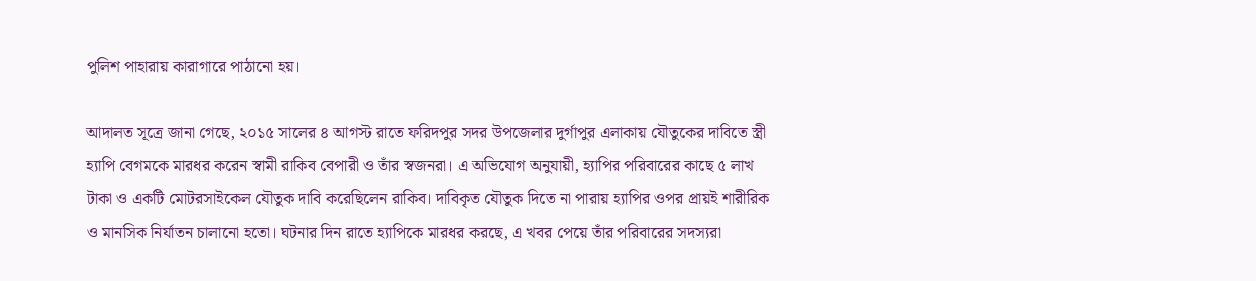পুলিশ পাহারায় কারাগারে পাঠানো হয়।

আদালত সূত্রে জানা গেছে, ২০১৫ সালের ৪ আগস্ট রাতে ফরিদপুর সদর উপজেলার দুর্গাপুর এলাকায় যৌতুকের দাবিতে স্ত্রী হ্যাপি বেগমকে মারধর করেন স্বামী রাকিব বেপারী ও তাঁর স্বজনরা। এ অভিযোগ অনুযায়ী, হ্যাপির পরিবারের কাছে ৫ লাখ টাকা ও একটি মোটরসাইকেল যৌতুক দাবি করেছিলেন রাকিব। দাবিকৃত যৌতুক দিতে না পারায় হ্যাপির ওপর প্রায়ই শারীরিক ও মানসিক নির্যাতন চালানো হতো। ঘটনার দিন রাতে হ্যাপিকে মারধর করছে, এ খবর পেয়ে তাঁর পরিবারের সদস্যরা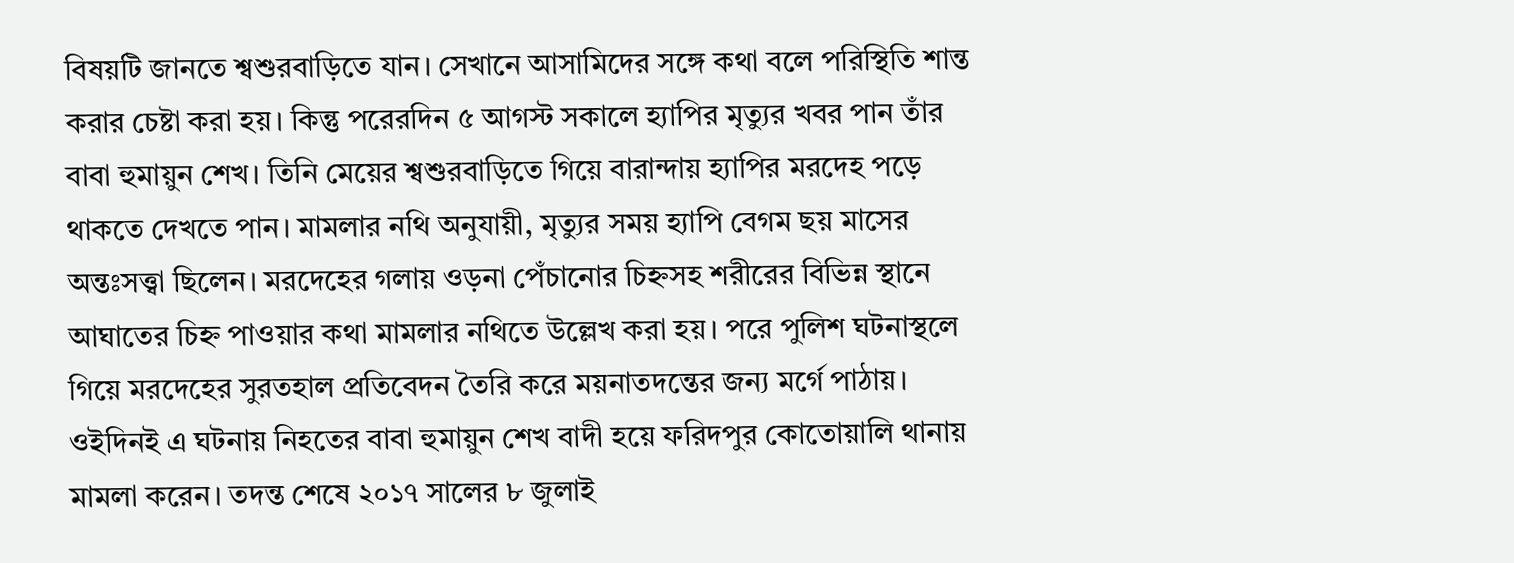বিষয়টি জানতে শ্বশুরবাড়িতে যান। সেখানে আসামিদের সঙ্গে কথা বলে পরিস্থিতি শান্ত করার চেষ্টা করা হয়। কিন্তু পরেরদিন ৫ আগস্ট সকালে হ্যাপির মৃত্যুর খবর পান তাঁর বাবা হুমায়ুন শেখ। তিনি মেয়ের শ্বশুরবাড়িতে গিয়ে বারান্দায় হ্যাপির মরদেহ পড়ে থাকতে দেখতে পান। মামলার নথি অনুযায়ী, মৃত্যুর সময় হ্যাপি বেগম ছয় মাসের অন্তঃসত্ত্বা ছিলেন। মরদেহের গলায় ওড়না পেঁচানোর চিহ্নসহ শরীরের বিভিন্ন স্থানে আঘাতের চিহ্ন পাওয়ার কথা মামলার নথিতে উল্লেখ করা হয়। পরে পুলিশ ঘটনাস্থলে গিয়ে মরদেহের সুরতহাল প্রতিবেদন তৈরি করে ময়নাতদন্তের জন্য মর্গে পাঠায়। ওইদিনই এ ঘটনায় নিহতের বাবা হুমায়ুন শেখ বাদী হয়ে ফরিদপুর কোতোয়ালি থানায় মামলা করেন। তদন্ত শেষে ২০১৭ সালের ৮ জুলাই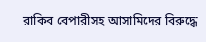রাকিব বেপারীসহ আসামিদের বিরুদ্ধে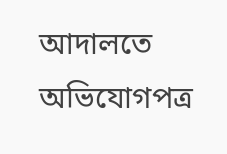আদালতে অভিযোগপত্র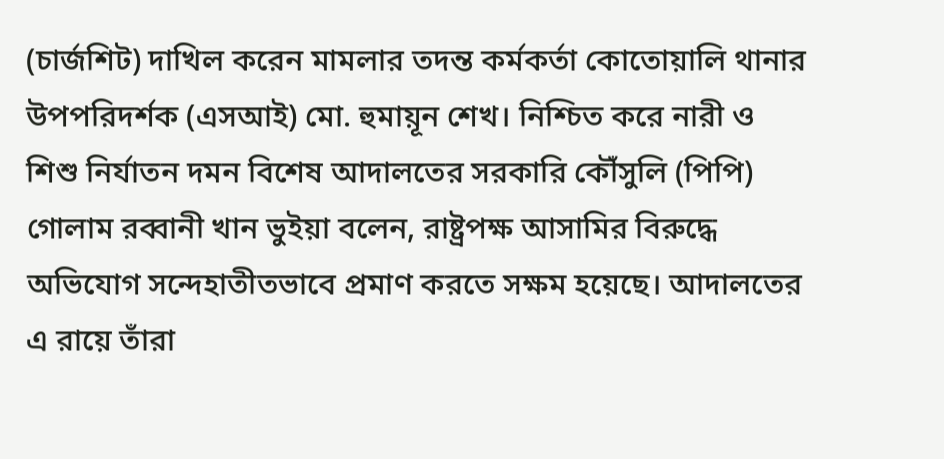(চার্জশিট) দাখিল করেন মামলার তদন্ত কর্মকর্তা কোতোয়ালি থানার উপপরিদর্শক (এসআই) মো. হুমায়ূন শেখ। নিশ্চিত করে নারী ও শিশু নির্যাতন দমন বিশেষ আদালতের সরকারি কৌঁসুলি (পিপি) গোলাম রব্বানী খান ভুইয়া বলেন, রাষ্ট্রপক্ষ আসামির বিরুদ্ধে অভিযোগ সন্দেহাতীতভাবে প্রমাণ করতে সক্ষম হয়েছে। আদালতের এ রায়ে তাঁরা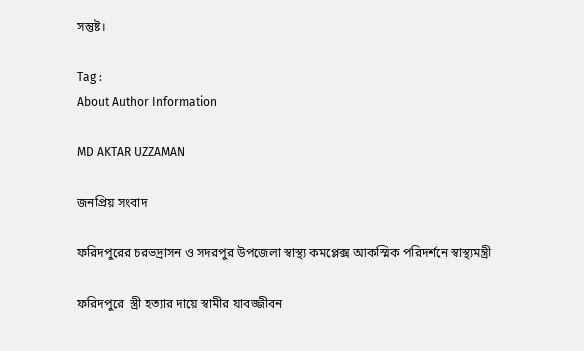সন্তুষ্ট।

Tag :
About Author Information

MD AKTAR UZZAMAN

জনপ্রিয় সংবাদ

ফরিদপুরের চরভদ্রাসন ও সদরপুর উপজেলা স্বাস্থ্য কমপ্লেক্স আকস্মিক পরিদর্শনে স্বাস্থ্যমন্ত্রী

ফরিদপুরে ‌ স্ত্রী হত্যার দায়ে স্বামীর যাবজ্জীবন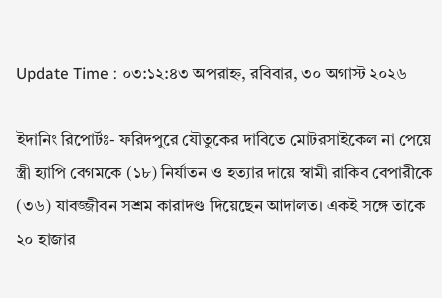Update Time : ০৩:১২:৪৩ অপরাহ্ন, রবিবার, ৩০ অগাস্ট ২০২৬

ইদানিং রিপোর্টঃ- ফরিদপুরে যৌতুকের দাবিতে মোটরসাইকেল না পেয়ে স্ত্রী হ্যাপি বেগমকে (১৮) নির্যাতন ও হত্যার দায়ে স্বামী রাকিব বেপারীকে (৩৬) যাবজ্জীবন সশ্রম কারাদণ্ড দিয়েছেন আদালত। একই সঙ্গে তাকে ২০ হাজার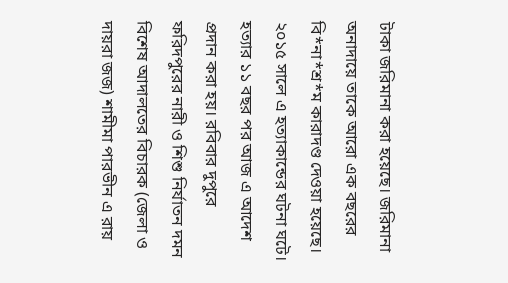টাকা জরিমানা করা হয়েছে। জরিমানা অনাদায়ে তাকে আরো এক বছরের বি*না*শ্র*ম কারাদণ্ড দেওয়া হয়েছে। ২০১৫ সালে এ হত্যাকান্ডের ঘটনা ঘটে। হত্যার ১১ বছর পর আজ এ আদেশ প্রদান করা হয়। রবিবার দুপুরে ফরিদপুরের নারী ও শিশু নির্যাতন দমন বিশেষ আদালতের বিচারক (জেলা ও দায়রা জজ) শামীমা পারভীন এ রায়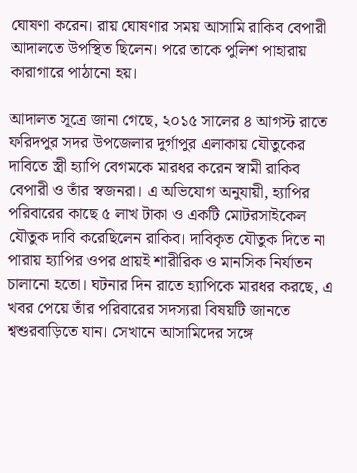ঘোষণা করেন। রায় ঘোষণার সময় আসামি রাকিব বেপারী আদালতে উপস্থিত ছিলেন। পরে তাকে পুলিশ পাহারায় কারাগারে পাঠানো হয়।

আদালত সূত্রে জানা গেছে, ২০১৫ সালের ৪ আগস্ট রাতে ফরিদপুর সদর উপজেলার দুর্গাপুর এলাকায় যৌতুকের দাবিতে স্ত্রী হ্যাপি বেগমকে মারধর করেন স্বামী রাকিব বেপারী ও তাঁর স্বজনরা। এ অভিযোগ অনুযায়ী, হ্যাপির পরিবারের কাছে ৫ লাখ টাকা ও একটি মোটরসাইকেল যৌতুক দাবি করেছিলেন রাকিব। দাবিকৃত যৌতুক দিতে না পারায় হ্যাপির ওপর প্রায়ই শারীরিক ও মানসিক নির্যাতন চালানো হতো। ঘটনার দিন রাতে হ্যাপিকে মারধর করছে, এ খবর পেয়ে তাঁর পরিবারের সদস্যরা বিষয়টি জানতে শ্বশুরবাড়িতে যান। সেখানে আসামিদের সঙ্গে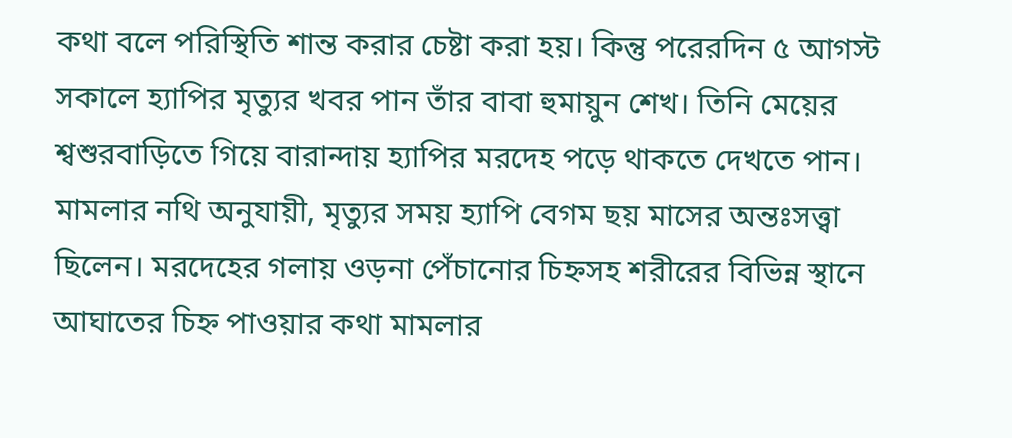কথা বলে পরিস্থিতি শান্ত করার চেষ্টা করা হয়। কিন্তু পরেরদিন ৫ আগস্ট সকালে হ্যাপির মৃত্যুর খবর পান তাঁর বাবা হুমায়ুন শেখ। তিনি মেয়ের শ্বশুরবাড়িতে গিয়ে বারান্দায় হ্যাপির মরদেহ পড়ে থাকতে দেখতে পান। মামলার নথি অনুযায়ী, মৃত্যুর সময় হ্যাপি বেগম ছয় মাসের অন্তঃসত্ত্বা ছিলেন। মরদেহের গলায় ওড়না পেঁচানোর চিহ্নসহ শরীরের বিভিন্ন স্থানে আঘাতের চিহ্ন পাওয়ার কথা মামলার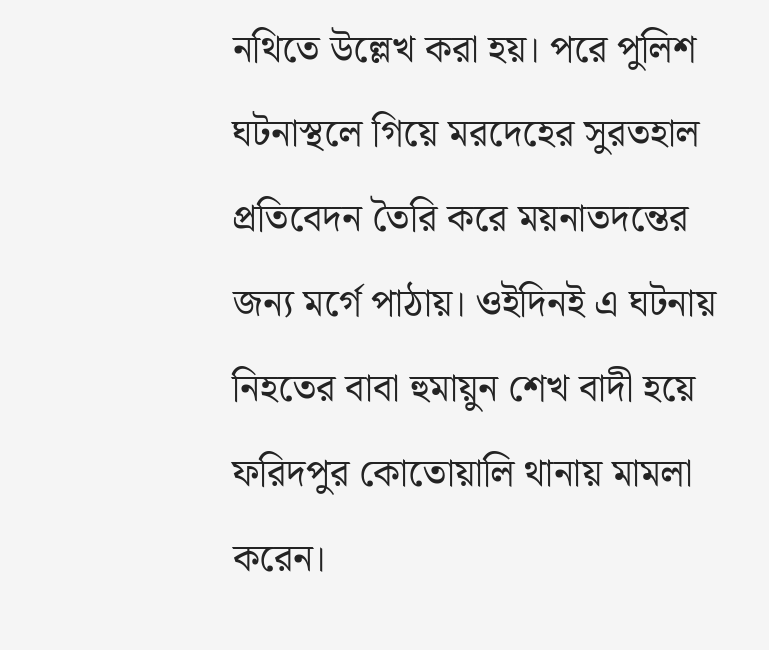নথিতে উল্লেখ করা হয়। পরে পুলিশ ঘটনাস্থলে গিয়ে মরদেহের সুরতহাল প্রতিবেদন তৈরি করে ময়নাতদন্তের জন্য মর্গে পাঠায়। ওইদিনই এ ঘটনায় নিহতের বাবা হুমায়ুন শেখ বাদী হয়ে ফরিদপুর কোতোয়ালি থানায় মামলা করেন।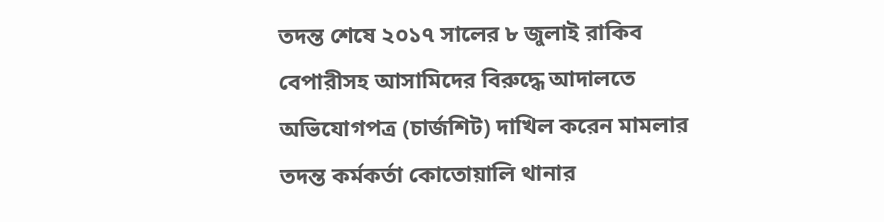তদন্ত শেষে ২০১৭ সালের ৮ জুলাই রাকিব বেপারীসহ আসামিদের বিরুদ্ধে আদালতে অভিযোগপত্র (চার্জশিট) দাখিল করেন মামলার তদন্ত কর্মকর্তা কোতোয়ালি থানার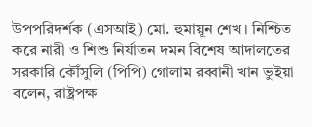উপপরিদর্শক (এসআই) মো. হুমায়ূন শেখ। নিশ্চিত করে নারী ও শিশু নির্যাতন দমন বিশেষ আদালতের সরকারি কৌঁসুলি (পিপি) গোলাম রব্বানী খান ভুইয়া বলেন, রাষ্ট্রপক্ষ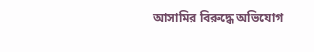আসামির বিরুদ্ধে অভিযোগ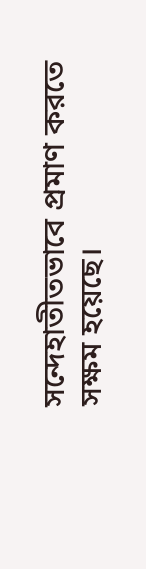সন্দেহাতীতভাবে প্রমাণ করতে সক্ষম হয়েছে।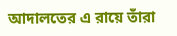আদালতের এ রায়ে তাঁরা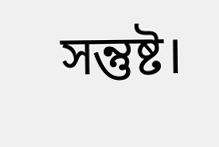সন্তুষ্ট।